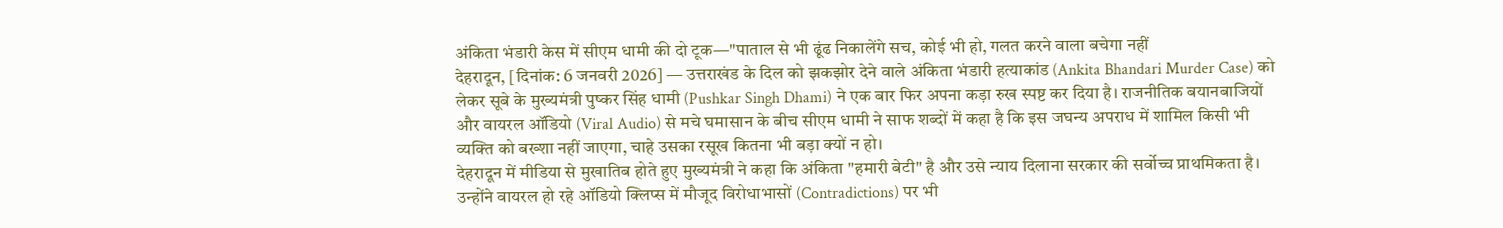अंकिता भंडारी केस में सीएम धामी की दो टूक—"पाताल से भी ढूंढ निकालेंगे सच, कोई भी हो, गलत करने वाला बचेगा नहीं
देहरादून, [दिनांक: 6 जनवरी 2026] — उत्तराखंड के दिल को झकझोर देने वाले अंकिता भंडारी हत्याकांड (Ankita Bhandari Murder Case) को लेकर सूबे के मुख्यमंत्री पुष्कर सिंह धामी (Pushkar Singh Dhami) ने एक बार फिर अपना कड़ा रुख स्पष्ट कर दिया है। राजनीतिक बयानबाजियों और वायरल ऑडियो (Viral Audio) से मचे घमासान के बीच सीएम धामी ने साफ शब्दों में कहा है कि इस जघन्य अपराध में शामिल किसी भी व्यक्ति को बख्शा नहीं जाएगा, चाहे उसका रसूख कितना भी बड़ा क्यों न हो।
देहरादून में मीडिया से मुखातिब होते हुए मुख्यमंत्री ने कहा कि अंकिता "हमारी बेटी" है और उसे न्याय दिलाना सरकार की सर्वोच्च प्राथमिकता है। उन्होंने वायरल हो रहे ऑडियो क्लिप्स में मौजूद विरोधाभासों (Contradictions) पर भी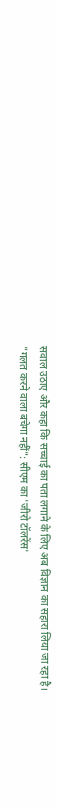सवाल उठाए और कहा कि सच्चाई का पता लगाने के लिए अब विज्ञान का सहारा लिया जा रहा है।
"गलत करने वाला बचेगा नहीं": सीएम का 'जीरो टॉलरेंस'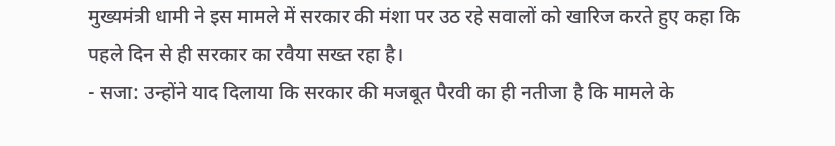मुख्यमंत्री धामी ने इस मामले में सरकार की मंशा पर उठ रहे सवालों को खारिज करते हुए कहा कि पहले दिन से ही सरकार का रवैया सख्त रहा है।
- सजा: उन्होंने याद दिलाया कि सरकार की मजबूत पैरवी का ही नतीजा है कि मामले के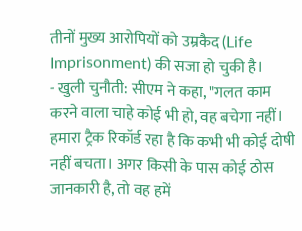तीनों मुख्य आरोपियों को उम्रकैद (Life Imprisonment) की सजा हो चुकी है।
- खुली चुनौती: सीएम ने कहा, "गलत काम करने वाला चाहे कोई भी हो, वह बचेगा नहीं। हमारा ट्रैक रिकॉर्ड रहा है कि कभी भी कोई दोषी नहीं बचता। अगर किसी के पास कोई ठोस जानकारी है, तो वह हमें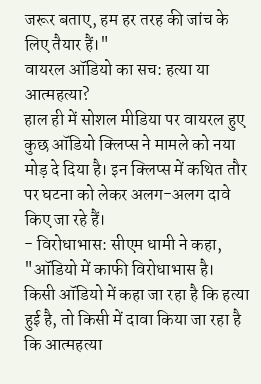जरूर बताए, हम हर तरह की जांच के लिए तैयार हैं।"
वायरल ऑडियो का सच: हत्या या आत्महत्या?
हाल ही में सोशल मीडिया पर वायरल हुए कुछ ऑडियो क्लिप्स ने मामले को नया मोड़ दे दिया है। इन क्लिप्स में कथित तौर पर घटना को लेकर अलग-अलग दावे किए जा रहे हैं।
- विरोधाभास: सीएम धामी ने कहा, "ऑडियो में काफी विरोधाभास है। किसी ऑडियो में कहा जा रहा है कि हत्या हुई है, तो किसी में दावा किया जा रहा है कि आत्महत्या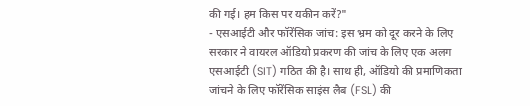की गई। हम किस पर यकीन करें?"
- एसआईटी और फॉरेंसिक जांच: इस भ्रम को दूर करने के लिए सरकार ने वायरल ऑडियो प्रकरण की जांच के लिए एक अलग एसआईटी (SIT) गठित की है। साथ ही, ऑडियो की प्रमाणिकता जांचने के लिए फॉरेंसिक साइंस लैब (FSL) की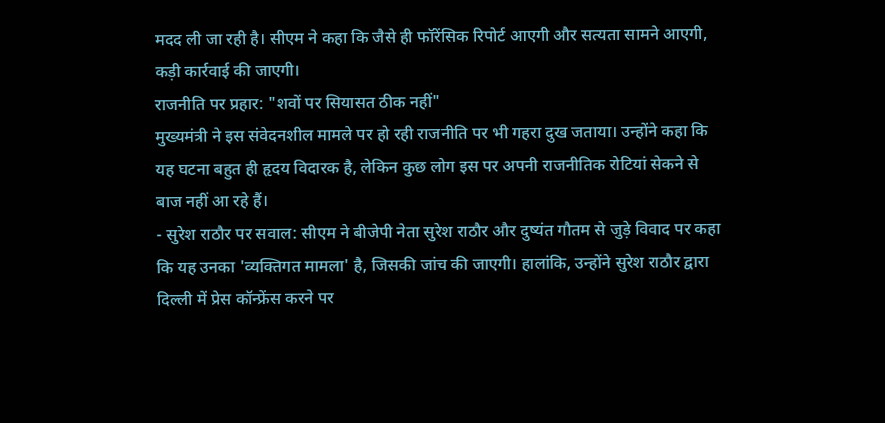मदद ली जा रही है। सीएम ने कहा कि जैसे ही फॉरेंसिक रिपोर्ट आएगी और सत्यता सामने आएगी, कड़ी कार्रवाई की जाएगी।
राजनीति पर प्रहार: "शवों पर सियासत ठीक नहीं"
मुख्यमंत्री ने इस संवेदनशील मामले पर हो रही राजनीति पर भी गहरा दुख जताया। उन्होंने कहा कि यह घटना बहुत ही हृदय विदारक है, लेकिन कुछ लोग इस पर अपनी राजनीतिक रोटियां सेकने से बाज नहीं आ रहे हैं।
- सुरेश राठौर पर सवाल: सीएम ने बीजेपी नेता सुरेश राठौर और दुष्यंत गौतम से जुड़े विवाद पर कहा कि यह उनका 'व्यक्तिगत मामला' है, जिसकी जांच की जाएगी। हालांकि, उन्होंने सुरेश राठौर द्वारा दिल्ली में प्रेस कॉन्फ्रेंस करने पर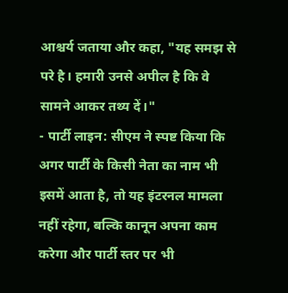आश्चर्य जताया और कहा, "यह समझ से परे है। हमारी उनसे अपील है कि वे सामने आकर तथ्य दें।"
- पार्टी लाइन: सीएम ने स्पष्ट किया कि अगर पार्टी के किसी नेता का नाम भी इसमें आता है, तो यह इंटरनल मामला नहीं रहेगा, बल्कि कानून अपना काम करेगा और पार्टी स्तर पर भी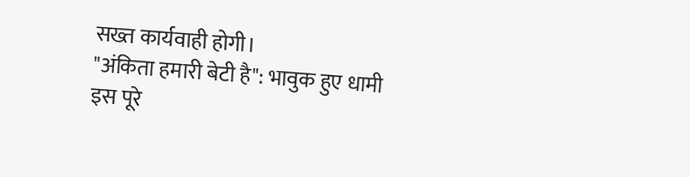सख्त कार्यवाही होगी।
"अंकिता हमारी बेटी है": भावुक हुए धामी
इस पूरे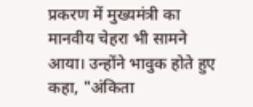प्रकरण में मुख्यमंत्री का मानवीय चेहरा भी सामने आया। उन्होंने भावुक होते हुए कहा, "अंकिता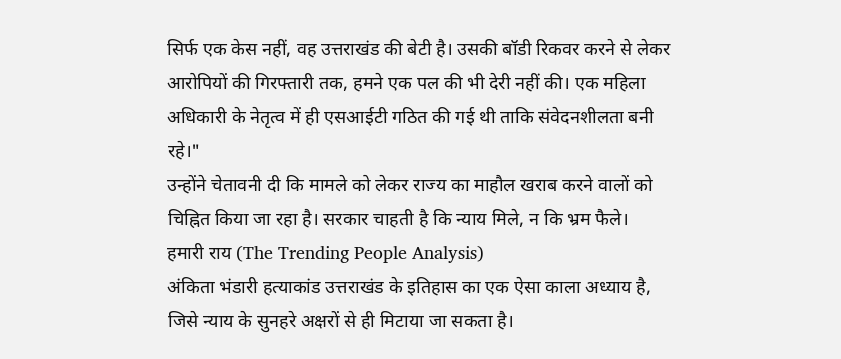सिर्फ एक केस नहीं, वह उत्तराखंड की बेटी है। उसकी बॉडी रिकवर करने से लेकर आरोपियों की गिरफ्तारी तक, हमने एक पल की भी देरी नहीं की। एक महिला अधिकारी के नेतृत्व में ही एसआईटी गठित की गई थी ताकि संवेदनशीलता बनी रहे।"
उन्होंने चेतावनी दी कि मामले को लेकर राज्य का माहौल खराब करने वालों को चिह्नित किया जा रहा है। सरकार चाहती है कि न्याय मिले, न कि भ्रम फैले।
हमारी राय (The Trending People Analysis)
अंकिता भंडारी हत्याकांड उत्तराखंड के इतिहास का एक ऐसा काला अध्याय है, जिसे न्याय के सुनहरे अक्षरों से ही मिटाया जा सकता है।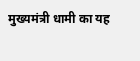मुख्यमंत्री धामी का यह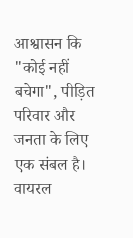आश्वासन कि "कोई नहीं बचेगा", पीड़ित परिवार और जनता के लिए एक संबल है। वायरल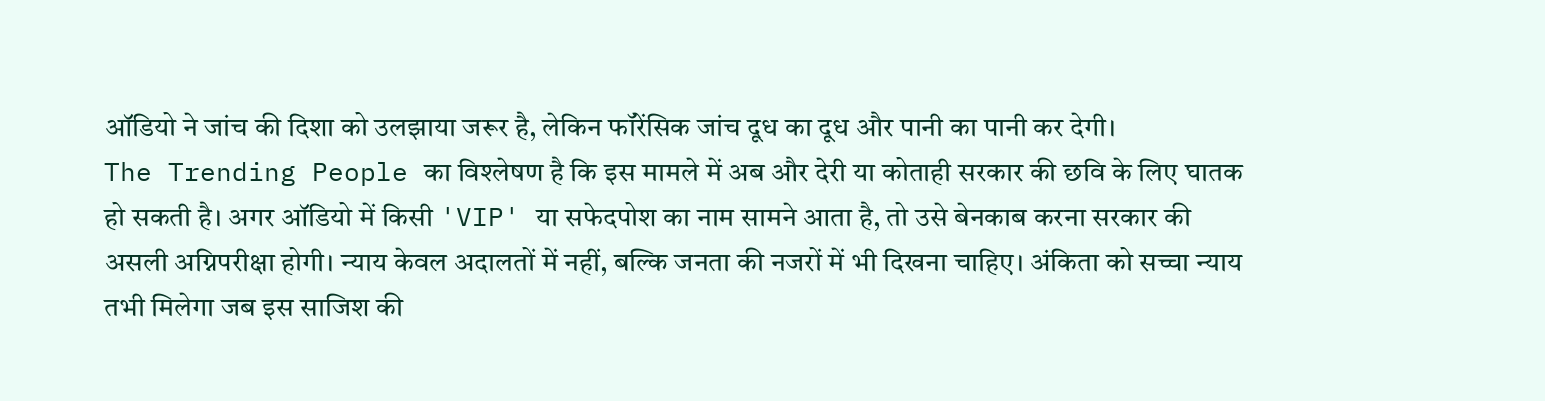ऑडियो ने जांच की दिशा को उलझाया जरूर है, लेकिन फॉरेंसिक जांच दूध का दूध और पानी का पानी कर देगी।
The Trending People का विश्लेषण है कि इस मामले में अब और देरी या कोताही सरकार की छवि के लिए घातक हो सकती है। अगर ऑडियो में किसी 'VIP' या सफेदपोश का नाम सामने आता है, तो उसे बेनकाब करना सरकार की असली अग्निपरीक्षा होगी। न्याय केवल अदालतों में नहीं, बल्कि जनता की नजरों में भी दिखना चाहिए। अंकिता को सच्चा न्याय तभी मिलेगा जब इस साजिश की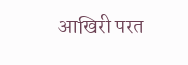आखिरी परत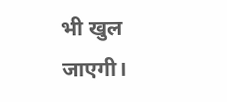भी खुल जाएगी।